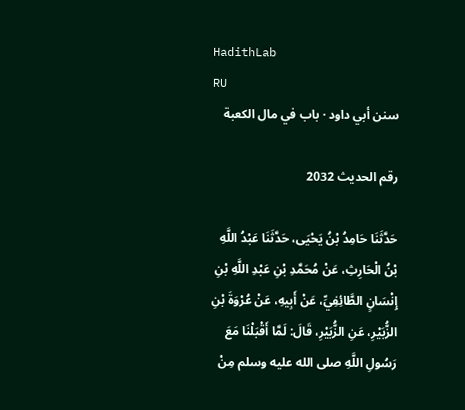HadithLab
RU
سنن أبي داود · باب في مال الكعبة

رقم الحديث 2032

حَدَّثَنَا حَامِدُ بْنُ يَحْيَى، حَدَّثَنَا عَبْدُ اللَّهِ بْنُ الْحَارِثِ، عَنْ مُحَمَّدِ بْنِ عَبْدِ اللَّهِ بْنِ إِنْسَانٍ الطَّائِفِيِّ، عَنْ أَبِيهِ، عَنْ عُرْوَةَ بْنِ الزُّبَيْرِ، عَنِ الزُّبَيْرِ، قَالَ: لَمَّا أَقْبَلْنَا مَعَ رَسُولِ اللَّهِ صلى الله عليه وسلم مِنْ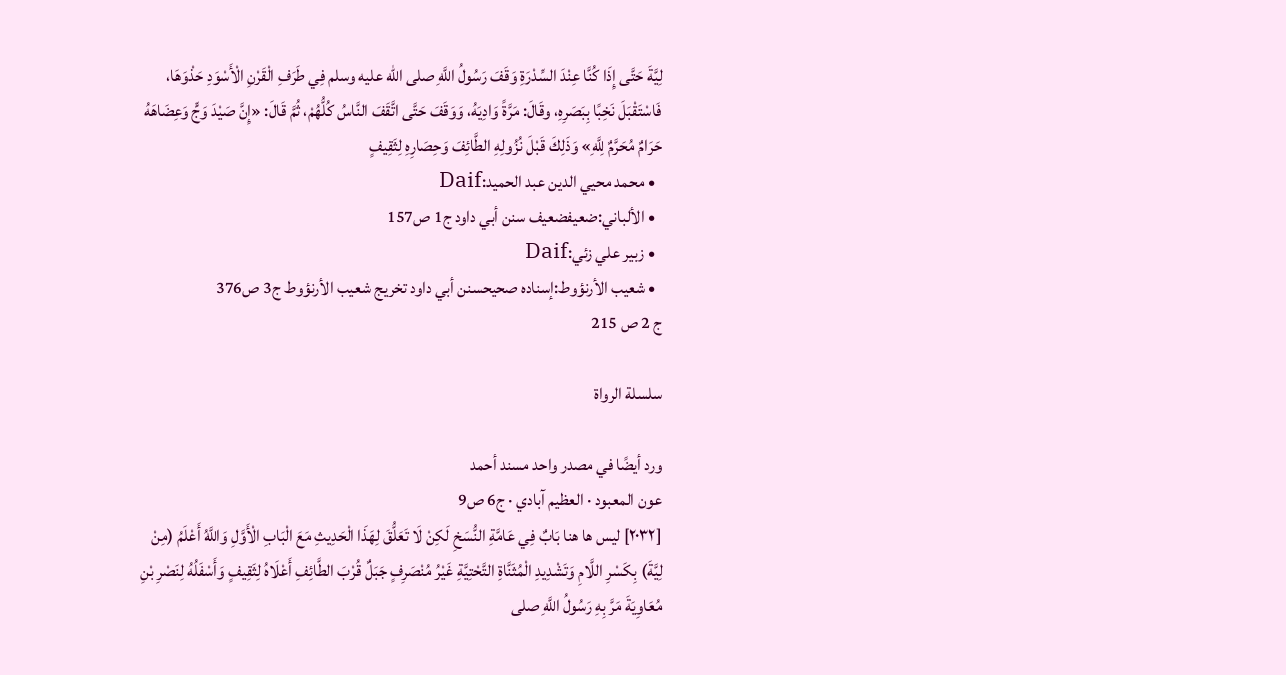لِيَّةَ حَتَّى إِذَا كُنَّا عِنْدَ السِّدْرَةِ وَقَفَ رَسُولُ اللَّهِ صلى الله عليه وسلم فِي طَرَفِ الْقَرْنِ الْأَسْوَدِ حَذْوَهَا، فَاسْتَقْبَلَ نَخِبًا بِبَصَرِهِ، وقَالَ: مَرَّةً وَادِيَهُ، وَوَقَفَ حَتَّى اتَّقَفَ النَّاسُ كُلُّهُمْ، ثُمَّ قَالَ: «إِنَّ صَيْدَ وَجٍّ وَعِضَاهَهُ حَرَامٌ مُحَرَّمٌ لِلَّهِ» وَذَلِكَ قَبْلَ نُزُولِهِ الطَّائِفَ وَحِصَارِهِ لِثَقِيفٍ
  • محمد محيي الدين عبد الحميد:Daif
  • الألباني:ضعيفضعيف سنن أبي داود ج1 ص157
  • زبير علي زئي:Daif
  • شعيب الأرنؤوط:إسناده صحيحسنن أبي داود تخريج شعيب الأرنؤوط ج3 ص376
ج 2 ص 215

سلسلة الرواة

ورد أيضًا في مصدر واحد مسند أحمد
عون المعبود · العظيم آبادي · ج6 ص9
[٢٠٣٢] ليس ها هنا بَابٌ فِي عَامَّةِ النُّسَخِ لَكِنْ لَا تَعَلُّقَ لِهَذَا الْحَدِيثِ مَعَ الْبَابِ الْأَوَّلِ وَاللَّهُ أَعْلَمُ (مِنْ لِيَّةَ) بِكَسْرِ اللَّامِ وَتَشْدِيدِ الْمُثَنَّاةِ التَّحْتِيَّةِ غَيْرُ مُنْصَرِفٍ جَبَلٌ قُرْبَ الطَّائِفِ أَعْلَاهُ لِثَقِيفٍ وَأَسْفَلُهُ لِنَصْرِ بْنِ مُعَاوِيَةَ مَرَّ بِهِ رَسُولُ اللَّهِ صلى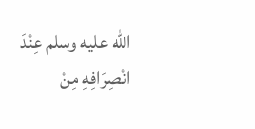الله عليه وسلم عِنْدَ انْصِرَافِهِ مِنْ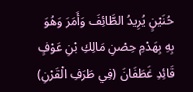حُنَيْنٍ يُرِيدُ الطَّائِفَ وَأَمَرَ وَهُوَ بِهِ بِهَدْمِ حِصْنِ مَالِكِ بْنِ عَوْفٍ قَائِدِ غَطَفَانَ (فِي طَرَفِ الْقَرْنِ)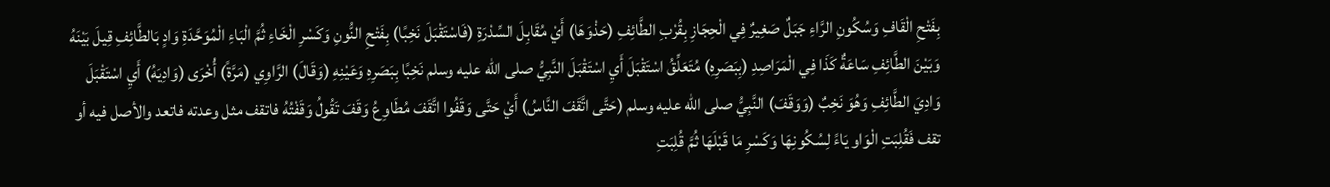بِفَتْحِ الْقَافِ وَسُكُونِ الرَّاءِ جَبَلٌ صَغِيرٌ فِي الْحِجَازِ بِقُرْبِ الطَّائِفِ (حَذْوَهَا) أَيْ مُقَابِلَ السِّدْرَةِ (فَاسْتَقْبَلَ نَخِبًا) بِفَتْحِ النُّونِ وَكَسْرِ الْخَاءِ ثُمَّ الْبَاءِ الْمُوَحَّدَةِ وَادٍ بَالطَّائِفِ قِيلَ بَيْنَهُ وَبَيْنَ الطَّائِفِ سَاعَةٌ كَذَا فِي الْمَرَاصِدِ (بِبَصَرِهِ) مُتَعَلِّقُ اسْتَقْبَلَ أَيِ اسْتَقْبَلَ النَّبِيُّ صلى الله عليه وسلم نَخِبًا بِبَصَرِهِ وَعَيْنِهِ (وَقَالَ) الرَّاوِي (مَرَّةً) أُخْرَى (وَادِيَهُ) أَيِ اسْتَقْبَلَ وَادِيَ الطَّائِفِ وَهُوَ نَخِبٌ (وَوَقَفَ) النَّبِيُّ صلى الله عليه وسلم (حَتَّى اتَّقَفَ النَّاسُ) أَيْ حَتَّى وَقَفُوا اتَّقَفَ مُطَاوِعُ وَقَفَ تَقُولُ وَقَفْتُهُ فاتقف مثل وعدته فاتعد والأصل فيه أو تقف فَقُلِبَتِ الْوَاو يَاءً لِسُكُونِهَا وَكَسْرِ مَا قَبْلَهَا ثُمَّ قُلِبَتِ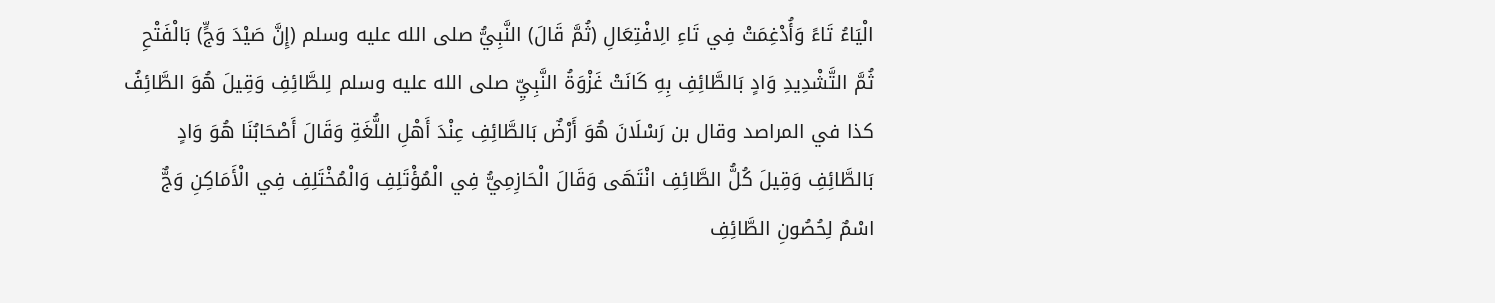الْيَاءُ تَاءً وَأُدْغِمَتْ فِي تَاءِ الِافْتِعَالِ (ثُمَّ قَالَ) النَّبِيُّ صلى الله عليه وسلم (إِنَّ صَيْدَ وَجٍّ) بَالْفَتْحِ ثُمَّ التَّشْدِيدِ وَادٍ بَالطَّائِفِ بِهِ كَانَتْ غَزْوَةُ النَّبِيِّ صلى الله عليه وسلم لِلطَّائِفِ وَقِيلَ هُوَ الطَّائِفُ كذا في المراصد وقال بن رَسْلَانَ هُوَ أَرْضٌ بَالطَّائِفِ عِنْدَ أَهْلِ اللُّغَةِ وَقَالَ أَصْحَابُنَا هُوَ وَادٍ بَالطَّائِفِ وَقِيلَ كُلُّ الطَّائِفِ انْتَهَى وَقَالَ الْحَازِمِيُّ فِي الْمُؤْتَلِفِ وَالْمُخْتَلِفِ فِي الْأَمَاكِنِ وَجٌّ اسْمٌ لِحُصُونِ الطَّائِفِ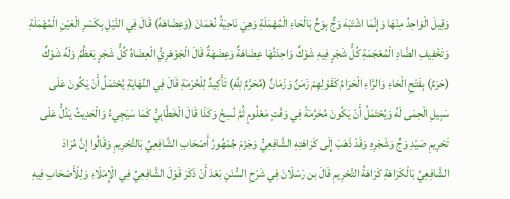وَقِيلَ الْوَاحِدُ مِنْهَا وَإِنَّمَا اشْتَبَهَ وَجٌّ بِوَحٍّ بَالْحَاءِ الْمُهْمَلَةِ وَهِيَ نَاحِيَةُ نُعْمَانَ (وَعِضَاهَهُ) قَالَ فِي النَّيْلِ بِكَسْرِ الْعَيْنِ الْمُهْمَلَةِ وَتَخْفِيفِ الضَّادِ الْمُعْجَمَةِ كُلُّ شَجَرٍ فِيهِ شَوْكٌ وَاحِدَتُهَا عِضَاهَةٌ وَعِضَهَةٌ قَالَ الْجَوْهَرِيُّ الْعِضَاهُ كُلُّ شَجَرٍ يَعْظُمُ وَلَهُ شَوْكٌ (حَرَمٌ) بِفَتْحِ الْحَاءِ وَالرَّاءِ الْحَرَامُ كَقَوْلِهِمْ زَمَنٌ وَزَمَانٌ (مُحَرَّمٌ لِلَّهِ) تَأْكِيدٌ لِلْحُرْمَةِ قَالَ فِي النِّهَايَةِ يُحْتَمَلُ أَنْ يَكُونَ عَلَى سَبِيلِ الْحِمَى لَهُ وَيُحْتَمَلُ أَنْ يَكُونَ مُحَرَّمَةً فِي وَقْتٍ مَعْلُومٍ ثُمَّ نُسِخَ وَكَذَا قَالَ الْخَطَّابِيُّ كَمَا سَيَجِيءُ وَالْحَدِيثُ يَدُلُّ عَلَى تَحْرِيمِ صَيْدِ وَجٍّ وَشَجَرِهِ وَقَدْ ذَهَبَ إِلَى كَرَاهَتِهِ الشَّافِعِيُّ وَجَزَمَ جُمْهُورُ أَصْحَابِ الشَّافِعِيِّ بَالتَّحْرِيمِ وَقَالُوا إِنَّ مُرَادَ الشَّافِعِيِّ بَالْكَرَاهَةِ كَرَاهَةُ التَّحْرِيمِ قَالَ بن رَسْلَانَ فِي شَرْحِ السُّنَنِ بَعْدَ أَنْ ذَكَرَ قَوْلَ الشَّافِعِيِّ فِي الْإِمْلَاءِ وَلِلْأَصْحَابِ فِيهِ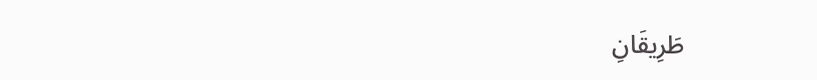طَرِيقَانِ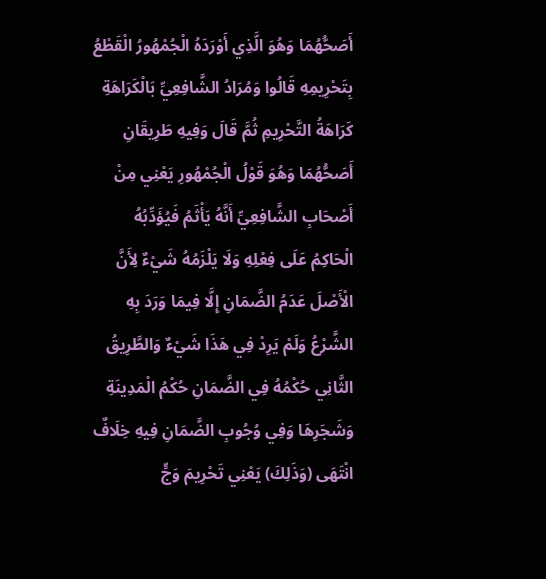أَصَحُّهُمَا وَهُوَ الَّذِي أَوْرَدَهُ الْجُمْهُورُ الْقَطْعُ بِتَحْرِيمِهِ قَالُوا وَمُرَادُ الشَّافِعِيِّ بَالْكَرَاهَةِ كَرَاهَةُ التَّحْرِيمِ ثُمَّ قَالَ وَفِيهِ طَرِيقَانِ أَصَحُّهُمَا وَهُوَ قَوْلُ الْجُمْهُورِ يَعْنِي مِنْ أَصْحَابِ الشَّافِعِيِّ أَنَّهُ يَأْثَمُ فَيُؤَدِّبُهُ الْحَاكِمُ عَلَى فِعْلِهِ وَلَا يَلْزَمُهُ شَيْءٌ لِأَنَّ الْأَصْلَ عَدَمُ الضَّمَانِ إِلَّا فِيمَا وَرَدَ بِهِ الشَّرْعُ وَلَمْ يَرِدْ فِي هَذَا شَيْءٌ وَالطَّرِيقُ الثَّانِي حُكْمُهُ فِي الضَّمَانِ حُكْمُ الْمَدِينَةِ وَشَجَرِهَا وَفِي وُجُوبِ الضَّمَانِ فِيهِ خِلَافٌ انْتَهَى (وَذَلِكَ) يَعْنِي تَحْرِيمَ وَجٍّ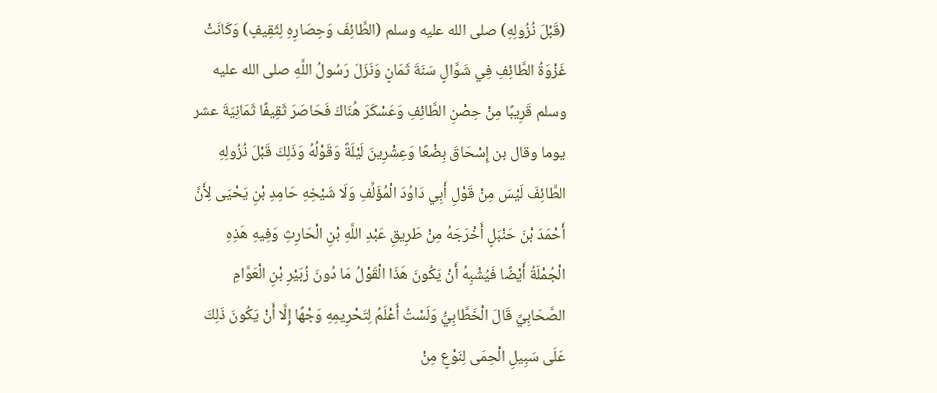(قَبْلَ نُزُولِهِ) صلى الله عليه وسلم (الطَّائِفَ وَحِصَارِهِ لِثَقِيفٍ) وَكَانَتْ غَزْوَةُ الطَّائِفِ فِي شَوَّالٍ سَنَةَ ثَمَانٍ وَنَزَلَ رَسُولُ اللَّهِ صلى الله عليه وسلم قَرِيبًا مِنْ حِصْنِ الطَّائِفِ وَعَسْكَرَ هُنَاكَ فَحَاصَرَ ثَقِيفًا ثَمَانِيَةَ عشر يوما وقال بن إِسْحَاقَ بِضْعًا وَعِشْرِينَ لَيْلَةً وَقَوْلُهُ وَذَلِكَ قَبْلَ نُزُولِهِ الطَّائِفَ لَيْسَ مِنْ قَوْلِ أَبِي دَاوُدَ الْمُؤَلِّفِ وَلَا شَيْخِهِ حَامِدِ بْنِ يَحْيَى لِأَنَّ أَحْمَدَ بْنَ حَنْبَلٍ أَخْرَجَهُ مِنْ طَرِيقِ عَبْدِ اللَّهِ بْنِ الْحَارِثِ وَفِيهِ هَذِهِ الْجُمْلَةُ أَيْضًا فَيُشْبِهُ أَنْ يَكُونَ هَذَا الْقَوْلُ مَا دُونَ زُبَيْرِ بْنِ الْعَوَّامِ الصَّحَابِيِّ قَالَ الْخَطَّابِيُّ وَلَسْتُ أَعْلَمُ لِتَحْرِيمِهِ وَجْهًا إِلَّا أَنْ يَكُونَ ذَلِكَ عَلَى سَبِيلِ الْحِمَى لِنَوْعٍ مِنْ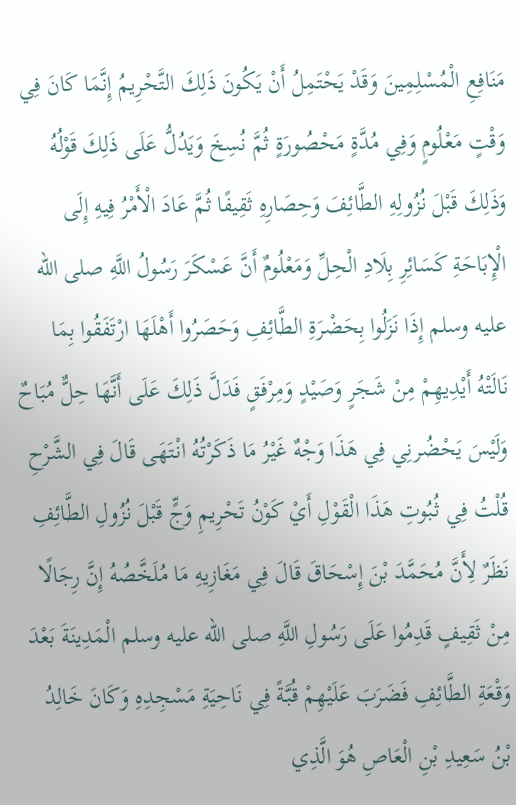مَنَافِعِ الْمُسْلِمِينَ وَقَدْ يَحْتَمِلُ أَنْ يَكُونَ ذَلِكَ التَّحْرِيمُ إِنَّمَا كَانَ فِي وَقْتٍ مَعْلُومٍ وَفِي مُدَّةٍ مَحْصُورَةٍ ثُمَّ نُسِخَ وَيَدُلُّ عَلَى ذَلِكَ قَوْلُهُ وَذَلِكَ قَبْلَ نُزُولِهِ الطَّائِفَ وَحِصَارِهِ ثَقِيفًا ثُمَّ عَادَ الْأَمْرُ فِيهِ إِلَى الْإِبَاحَةِ كَسَائِرِ بِلَادِ الْحِلِّ وَمَعْلُومٌ أَنَّ عَسْكَرَ رَسُولُ اللَّهِ صلى الله عليه وسلم إِذَا نَزَلُوا بِحَضْرَةِ الطَّائِفِ وَحَصَرُوا أَهْلَهَا ارْتَفَقُوا بِمَا نَالَتْهُ أَيْدِيهِمْ مِنْ شَجَرٍ وَصَيْدٍ وَمِرْفَقٍ فَدَلَّ ذَلِكَ عَلَى أَنَّهَا حِلٌّ مُبَاحٌ وَلَيْسَ يَحْضُرنِي فِي هَذَا وَجْهٌ غَيْرُ مَا ذَكَرْتُهُ انْتَهَى قَالَ فِي الشَّرْحِ قُلْتُ فِي ثُبُوتِ هَذَا الْقَوْلِ أَيْ كَوْنُ تَحْرِيمِ وَجٍّ قَبْلَ نُزُولِ الطَّائِفِ نَظَرٌ لِأَنَّ مُحَمَّدَ بْنَ إِسْحَاقَ قَالَ فِي مَغَازِيهِ مَا مُلَخَّصُهُ إِنَّ رِجَالًا مِنْ ثَقِيفٍ قَدِمُوا عَلَى رَسُولِ اللَّهِ صلى الله عليه وسلم الْمَدِينَةَ بَعْدَ وَقْعَةِ الطَّائِفِ فَضَرَبَ عَلَيْهِمْ قُبَّةً فِي نَاحِيَةِ مَسْجِدِهِ وَكَانَ خَالِدُ بْنُ سَعِيدِ بْنِ الْعَاصِ هُوَ الَّذِي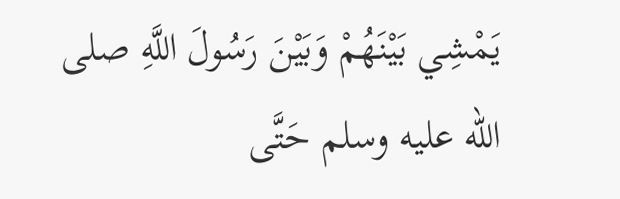يَمْشِي بَيْنَهُمْ وَبَيْنَ رَسُولَ اللَّهِ صلى الله عليه وسلم حَتَّى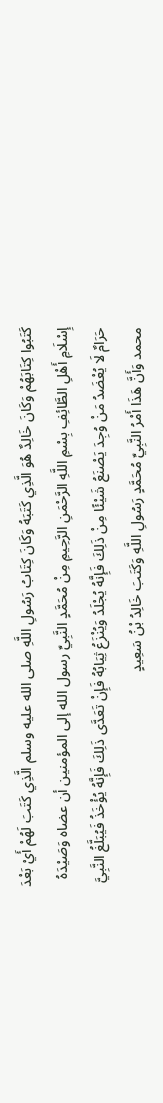كَتَبُوا كِتَابَهُمْ وَكَانَ خَالِدٌ هُوَ الَّذِي كَتَبَهُ وَكَانَ كِتَابُ رَسُولِ اللَّهِ صلى الله عليه وسلم الَّذِي كَتَبَ لَهُمْ أَيْ بَعْدَ إِسْلَامِ أَهْلِ الطَّائِفِ بِسْمِ اللَّهِ الرَّحْمَنِ الرَّحِيمِ مِنْ مُحَمَّدٍ النَّبِيِّ رسول الله إلى المؤمنين أن عضاه وَصَيْدَهُ حَرَامٌ لَا يُعْضَدُ مَنْ وُجِدَ يَصْنَعُ شَيْئًا مِنْ ذَلِكَ فَإِنَّهُ يُجْلَدُ وَيُنْزَعُ ثِيَابُهُ فَإِنْ تَعَدَّى ذَلِكَ فَإِنَّهُ يُؤْخَذُ فَيُبَلَّغُ النَّبِيَّ محمد وَأَنَّ هَذَا أَمْرُ النَّبِيِّ مُحَمَّدٍ رَسُولِ اللَّهِ وَكَتَبَ خَالِدُ بْنُ سَعِيدٍ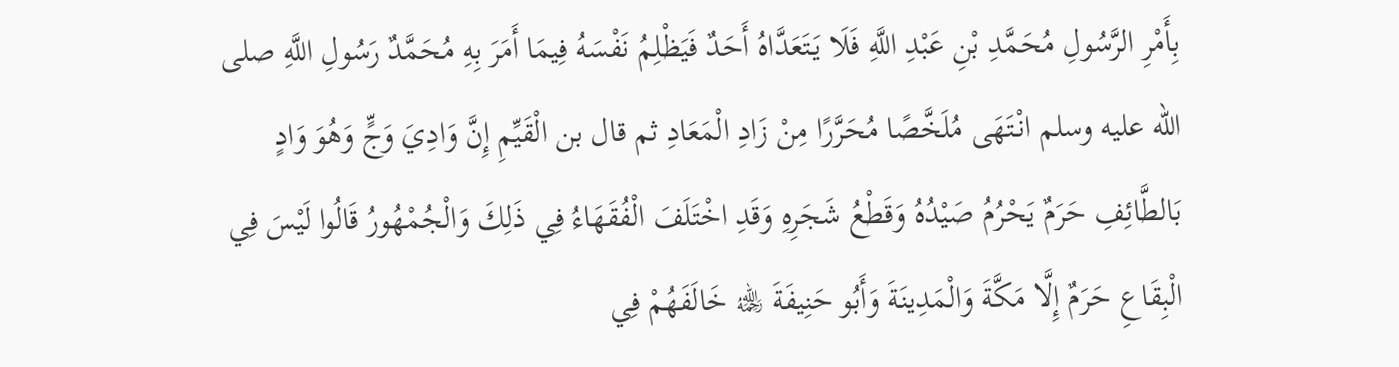بِأَمْرِ الرَّسُولِ مُحَمَّدِ بْنِ عَبْدِ اللَّهِ فَلَا يَتَعَدَّاهُ أَحَدٌ فَيَظْلِمُ نَفْسَهُ فِيمَا أَمَرَ بِهِ مُحَمَّدٌ رَسُولِ اللَّهِ صلى الله عليه وسلم انْتَهَى مُلَخَّصًا مُحَرَّرًا مِنْ زَادِ الْمَعَادِ ثم قال بن الْقَيِّمِ إِنَّ وَادِيَ وَجٍّ وَهُوَ وَادٍ بَالطَّائِفِ حَرَمٌ يَحْرُمُ صَيْدُهُ وَقَطْعُ شَجَرِهِ وَقَدِ اخْتَلَفَ الْفُقَهَاءُ فِي ذَلِكَ وَالْجُمْهُورُ قَالُوا لَيْسَ فِي الْبِقَاعِ حَرَمٌ إِلَّا مَكَّةَ وَالْمَدِينَةَ وَأَبُو حَنِيفَةَ ﵀ خَالَفَهُمْ فِي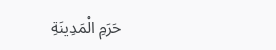حَرَمِ الْمَدِينَةِ